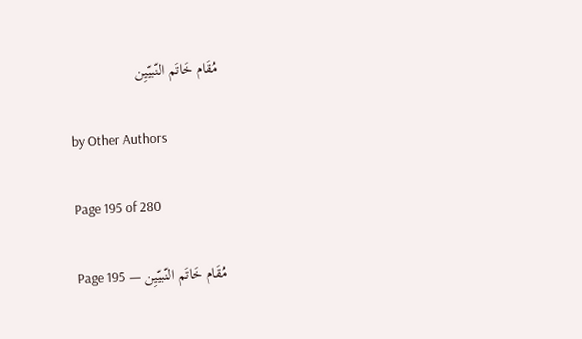مُقَام خَاتَم النّبیّیِن

by Other Authors

Page 195 of 280

مُقَام خَاتَم النّبیّیِن — Page 195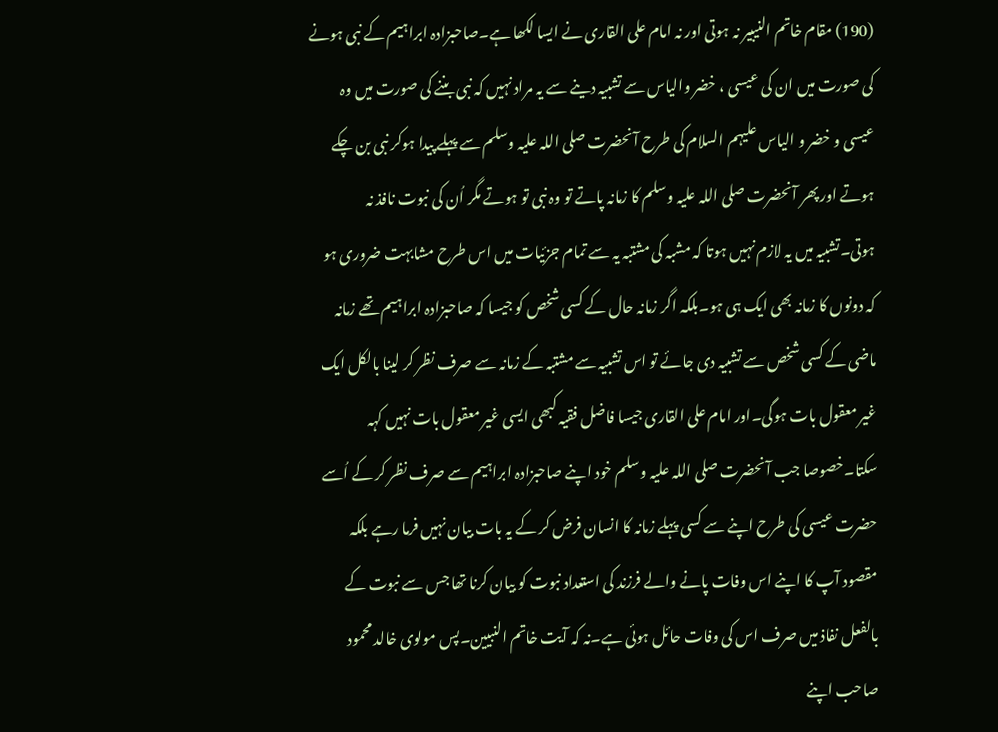(190) مقام خاتم النيبير نہ ہوتی اور نہ امام علی القاری نے ایسا لکھا ہے۔صاحبزادہ ابراہیم کے نبی ہونے کی صورت میں ان کی عیسی ، خضر والیاس سے تشبیہ دینے سے یہ مراد نہیں کہ نبی بننے کی صورت میں وہ عیسی و خضر و الیاس علیہم السلام کی طرح آنحضرت صلی اللہ علیہ وسلم سے پہلے پیدا ہوکر نبی بن چکے ہوتے اور پھر آنحضرت صلی اللہ علیہ وسلم کا زمانہ پاتے تو وہ نبی تو ہوتے مگر اُن کی نبوت نافذ نہ ہوتی۔تشبیہ میں یہ لازم نہیں ہوتا کہ مشبہ کی مشتبہ یہ سے تمام جزئیات میں اس طرح مشابہت ضروری ہو کہ دونوں کا زمانہ بھی ایک ہی ہو۔بلکہ اگر زمانہ حال کے کسی شخص کو جیسا کہ صاحبزادہ ابراہیم تھے زمانہ ماضی کے کسی شخص سے تشبیہ دی جائے تو اس تشبیہ سے مشتبہ کے زمانہ سے صرف نظر کر لینا بالکل ایک غیر معقول بات ہوگی۔اور امام علی القاری جیسا فاضل فقیہ کبھی ایسی غیر معقول بات نہیں کہہ سکتا۔خصوصا جب آنحضرت صلی اللہ علیہ وسلم خود اپنے صاحبزادہ ابراہیم سے صرف نظر کر کے اُسے حضرت عیسی کی طرح اپنے سے کسی پہلے زمانہ کا انسان فرض کر کے یہ بات بیان نہیں فرما رہے بلکہ مقصود آپ کا اپنے اس وفات پانے والے فرزند کی استعداد نبوت کو بیان کرنا تھا جس سے نبوت کے بالفعل نفاذ میں صرف اس کی وفات حائل ہوئی ہے۔نہ کہ آیت خاتم النبیین۔پس مولوی خالد محمود صاحب اپنے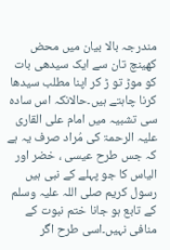مندرجہ بالا بیان میں محض کھینچ تان سے ایک سیدھی بات کو موڑ تو ڑ کر اپنا مطلب سیدھا کرنا چاہتے ہیں۔حالانکہ اس سادہ سی تشبیہ میں امام علی القاری علیہ الرحمۃ کی مُراد صرف یہ ہے کہ جس طرح عیسی ، خضر اور الیاس کا جو پہلے کے نبی ہیں رسول کریم صلی اللہ علیہ وسلم کے تابع ہو جانا ختم نبوت کے منافی نہیں۔اسی طرح اگر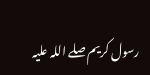رسول کریم صلے اللہ علیہ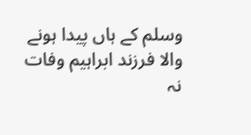وسلم کے ہاں پیدا ہونے والا فرزند ابراہیم وفات نہ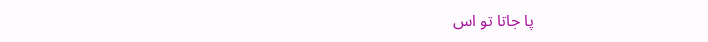پا جاتا تو اس